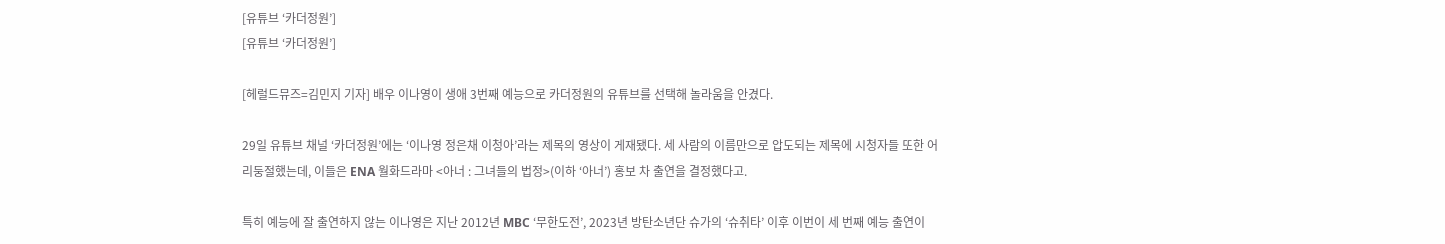[유튜브 ‘카더정원’]
[유튜브 ‘카더정원’]

[헤럴드뮤즈=김민지 기자] 배우 이나영이 생애 3번째 예능으로 카더정원의 유튜브를 선택해 놀라움을 안겼다.

29일 유튜브 채널 ‘카더정원’에는 ‘이나영 정은채 이청아’라는 제목의 영상이 게재됐다. 세 사람의 이름만으로 압도되는 제목에 시청자들 또한 어리둥절했는데, 이들은 ENA 월화드라마 <아너 : 그녀들의 법정>(이하 ‘아너’) 홍보 차 출연을 결정했다고.

특히 예능에 잘 출연하지 않는 이나영은 지난 2012년 MBC ‘무한도전’, 2023년 방탄소년단 슈가의 ‘슈취타’ 이후 이번이 세 번째 예능 출연이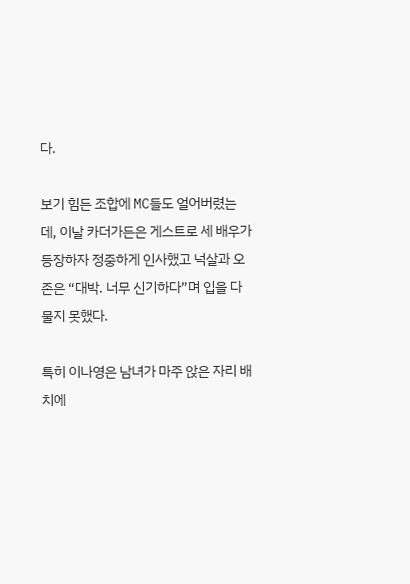다.

보기 힘든 조합에 MC들도 얼어버렸는데, 이날 카더가든은 게스트로 세 배우가 등장하자 정중하게 인사했고 넉살과 오존은 “대박. 너무 신기하다”며 입을 다물지 못했다.

특히 이나영은 남녀가 마주 앉은 자리 배치에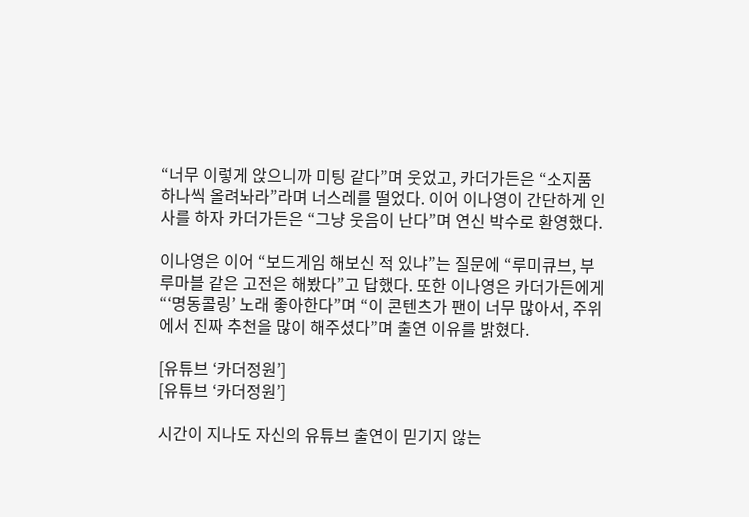“너무 이렇게 앉으니까 미팅 같다”며 웃었고, 카더가든은 “소지품 하나씩 올려놔라”라며 너스레를 떨었다. 이어 이나영이 간단하게 인사를 하자 카더가든은 “그냥 웃음이 난다”며 연신 박수로 환영했다.

이나영은 이어 “보드게임 해보신 적 있냐”는 질문에 “루미큐브, 부루마블 같은 고전은 해봤다”고 답했다. 또한 이나영은 카더가든에게 “‘명동콜링’ 노래 좋아한다”며 “이 콘텐츠가 팬이 너무 많아서, 주위에서 진짜 추천을 많이 해주셨다”며 출연 이유를 밝혔다.

[유튜브 ‘카더정원’]
[유튜브 ‘카더정원’]

시간이 지나도 자신의 유튜브 출연이 믿기지 않는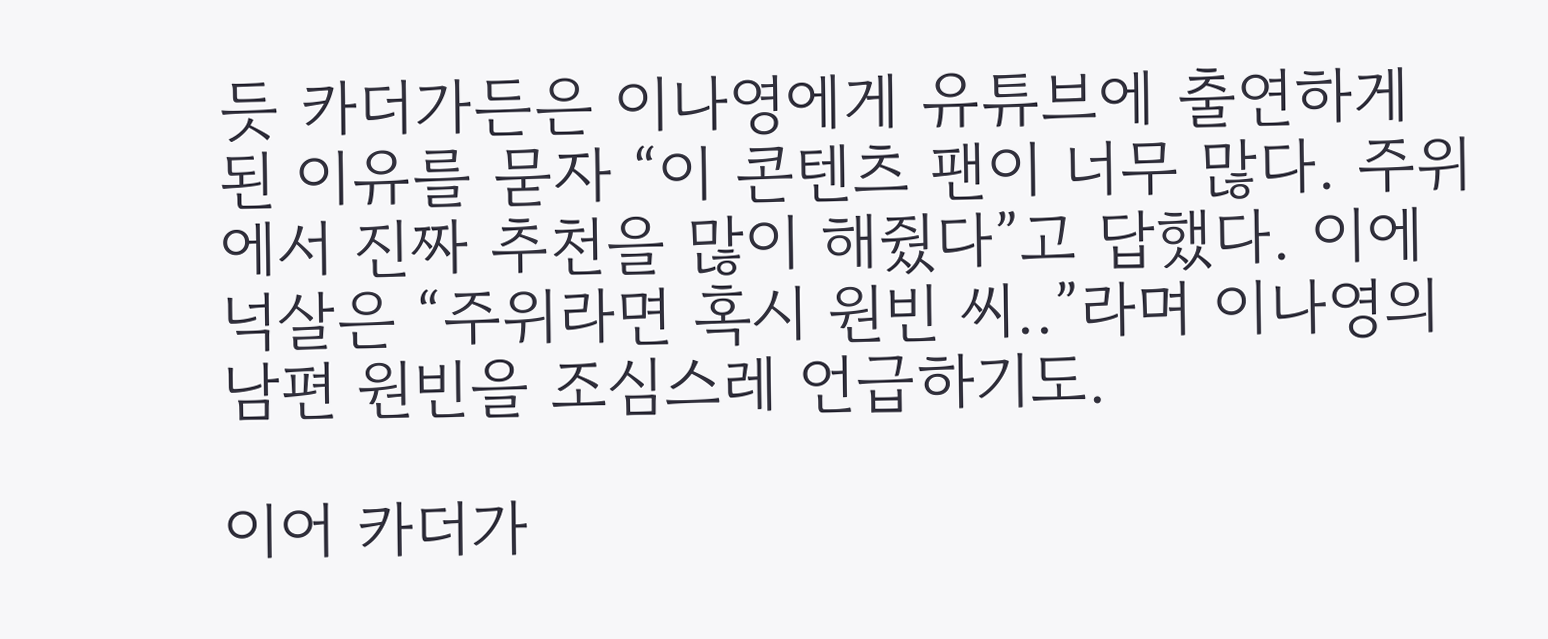듯 카더가든은 이나영에게 유튜브에 출연하게 된 이유를 묻자 “이 콘텐츠 팬이 너무 많다. 주위에서 진짜 추천을 많이 해줬다”고 답했다. 이에 넉살은 “주위라면 혹시 원빈 씨..”라며 이나영의 남편 원빈을 조심스레 언급하기도.

이어 카더가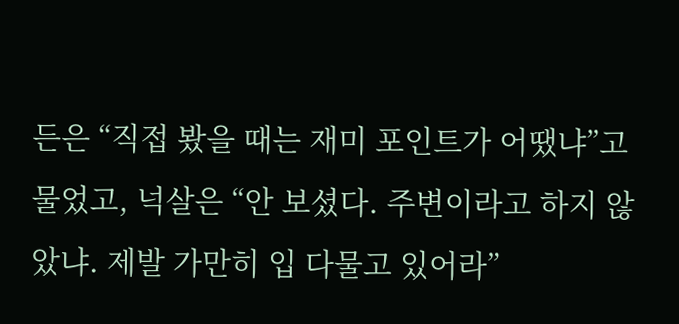든은 “직접 봤을 때는 재미 포인트가 어땠냐”고 물었고, 넉살은 “안 보셨다. 주변이라고 하지 않았냐. 제발 가만히 입 다물고 있어라”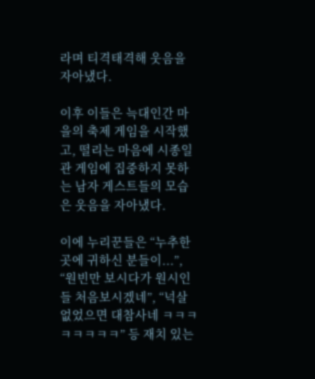라며 티격태격해 웃음을 자아냈다.

이후 이들은 늑대인간 마을의 축제 게임을 시작했고, 떨리는 마음에 시종일관 게임에 집중하지 못하는 남자 게스트들의 모습은 웃음을 자아냈다.

이에 누리꾼들은 “누추한 곳에 귀하신 분들이...”, “원빈만 보시다가 원시인들 처음보시겠네”, “넉살없었으면 대참사네 ㅋㅋㅋㅋㅋㅋㅋㅋ” 등 재치 있는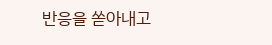반응을 쏟아내고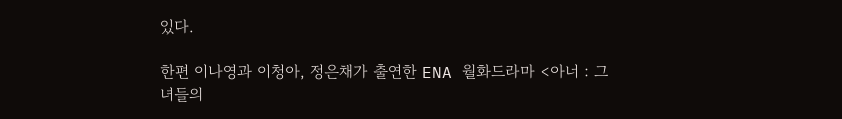있다.

한편 이나영과 이청아, 정은채가 출연한 ENA 월화드라마 <아너 : 그녀들의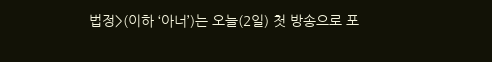법정>(이하 ‘아너’)는 오늘(2일) 첫 방송으로 포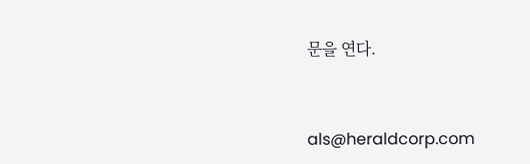문을 연다.


als@heraldcorp.com